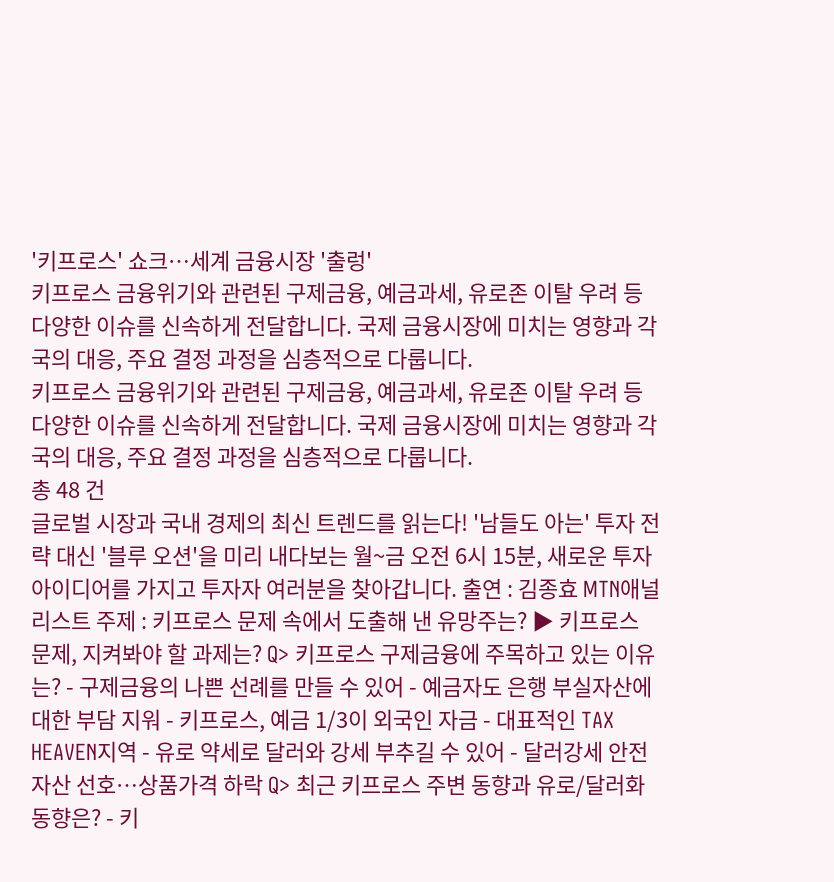'키프로스' 쇼크…세계 금융시장 '출렁'
키프로스 금융위기와 관련된 구제금융, 예금과세, 유로존 이탈 우려 등 다양한 이슈를 신속하게 전달합니다. 국제 금융시장에 미치는 영향과 각국의 대응, 주요 결정 과정을 심층적으로 다룹니다.
키프로스 금융위기와 관련된 구제금융, 예금과세, 유로존 이탈 우려 등 다양한 이슈를 신속하게 전달합니다. 국제 금융시장에 미치는 영향과 각국의 대응, 주요 결정 과정을 심층적으로 다룹니다.
총 48 건
글로벌 시장과 국내 경제의 최신 트렌드를 읽는다! '남들도 아는' 투자 전략 대신 '블루 오션'을 미리 내다보는 월~금 오전 6시 15분, 새로운 투자 아이디어를 가지고 투자자 여러분을 찾아갑니다. 출연 : 김종효 MTN애널리스트 주제 : 키프로스 문제 속에서 도출해 낸 유망주는? ▶ 키프로스 문제, 지켜봐야 할 과제는? Q> 키프로스 구제금융에 주목하고 있는 이유는? - 구제금융의 나쁜 선례를 만들 수 있어 - 예금자도 은행 부실자산에 대한 부담 지워 - 키프로스, 예금 1/3이 외국인 자금 - 대표적인 TAX HEAVEN지역 - 유로 약세로 달러와 강세 부추길 수 있어 - 달러강세 안전자산 선호…상품가격 하락 Q> 최근 키프로스 주변 동향과 유로/달러화 동향은? - 키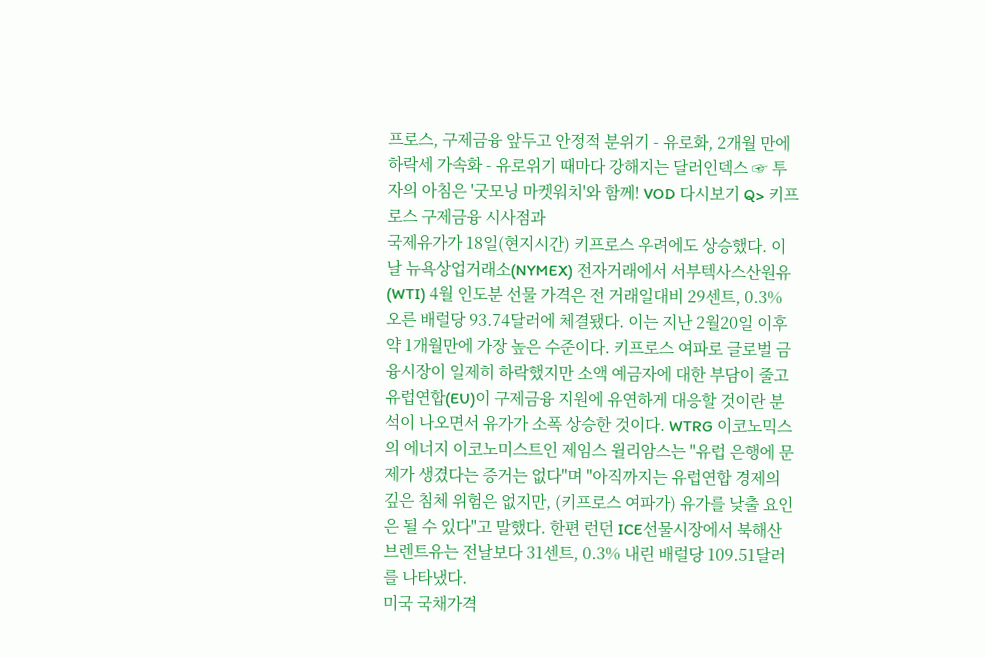프로스, 구제금융 앞두고 안정적 분위기 - 유로화, 2개월 만에 하락세 가속화 - 유로위기 때마다 강해지는 달러인덱스 ☞ 투자의 아침은 '굿모닝 마켓워치'와 함께! VOD 다시보기 Q> 키프로스 구제금융 시사점과
국제유가가 18일(현지시간) 키프로스 우려에도 상승했다. 이날 뉴욕상업거래소(NYMEX) 전자거래에서 서부텍사스산원유(WTI) 4월 인도분 선물 가격은 전 거래일대비 29센트, 0.3% 오른 배럴당 93.74달러에 체결됐다. 이는 지난 2월20일 이후 약 1개월만에 가장 높은 수준이다. 키프로스 여파로 글로벌 금융시장이 일제히 하락했지만 소액 예금자에 대한 부담이 줄고 유럽연합(EU)이 구제금융 지원에 유연하게 대응할 것이란 분석이 나오면서 유가가 소폭 상승한 것이다. WTRG 이코노믹스의 에너지 이코노미스트인 제임스 윌리암스는 "유럽 은행에 문제가 생겼다는 증거는 없다"며 "아직까지는 유럽연합 경제의 깊은 침체 위험은 없지만, (키프로스 여파가) 유가를 낮출 요인은 될 수 있다"고 말했다. 한편 런던 ICE선물시장에서 북해산 브렌트유는 전날보다 31센트, 0.3% 내린 배럴당 109.51달러를 나타냈다.
미국 국채가격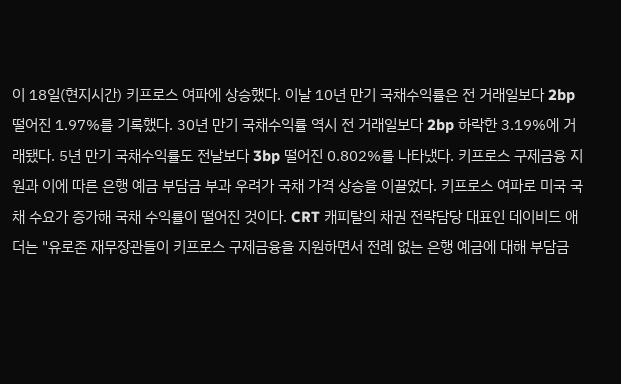이 18일(현지시간) 키프로스 여파에 상승했다. 이날 10년 만기 국채수익률은 전 거래일보다 2bp 떨어진 1.97%를 기록했다. 30년 만기 국채수익률 역시 전 거래일보다 2bp 하락한 3.19%에 거래됐다. 5년 만기 국채수익률도 전날보다 3bp 떨어진 0.802%를 나타냈다. 키프로스 구제금융 지원과 이에 따른 은행 예금 부담금 부과 우려가 국채 가격 상승을 이끌었다. 키프로스 여파로 미국 국채 수요가 증가해 국채 수익률이 떨어진 것이다. CRT 캐피탈의 채권 전략담당 대표인 데이비드 애더는 "유로존 재무장관들이 키프로스 구제금융을 지원하면서 전례 없는 은행 예금에 대해 부담금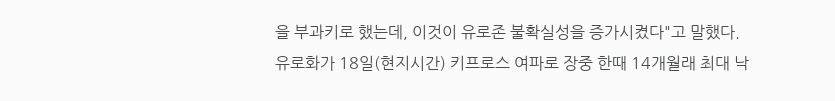을 부과키로 했는데, 이것이 유로존 불확실성을 증가시켰다"고 말했다.
유로화가 18일(현지시간) 키프로스 여파로 장중 한때 14개월래 최대 낙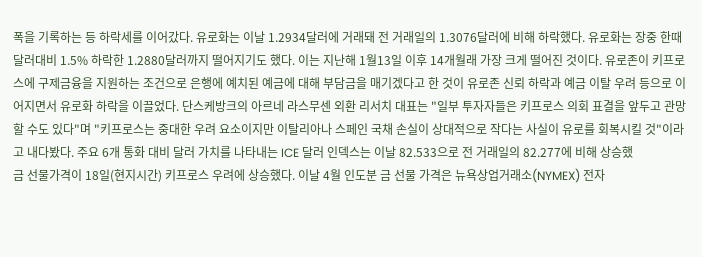폭을 기록하는 등 하락세를 이어갔다. 유로화는 이날 1.2934달러에 거래돼 전 거래일의 1.3076달러에 비해 하락했다. 유로화는 장중 한때 달러대비 1.5% 하락한 1.2880달러까지 떨어지기도 했다. 이는 지난해 1월13일 이후 14개월래 가장 크게 떨어진 것이다. 유로존이 키프로스에 구제금융을 지원하는 조건으로 은행에 예치된 예금에 대해 부담금을 매기겠다고 한 것이 유로존 신뢰 하락과 예금 이탈 우려 등으로 이어지면서 유로화 하락을 이끌었다. 단스케방크의 아르네 라스무센 외환 리서치 대표는 "일부 투자자들은 키프로스 의회 표결을 앞두고 관망할 수도 있다"며 "키프로스는 중대한 우려 요소이지만 이탈리아나 스페인 국채 손실이 상대적으로 작다는 사실이 유로를 회복시킬 것"이라고 내다봤다. 주요 6개 통화 대비 달러 가치를 나타내는 ICE 달러 인덱스는 이날 82.533으로 전 거래일의 82.277에 비해 상승했
금 선물가격이 18일(현지시간) 키프로스 우려에 상승했다. 이날 4월 인도분 금 선물 가격은 뉴욕상업거래소(NYMEX) 전자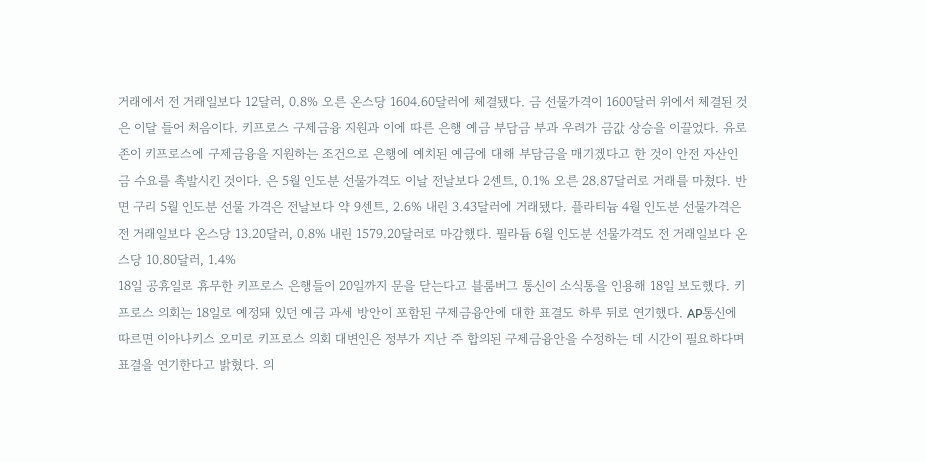거래에서 전 거래일보다 12달러, 0.8% 오른 온스당 1604.60달러에 체결됐다. 금 선물가격이 1600달러 위에서 체결된 것은 이달 들어 처음이다. 키프로스 구제금융 지원과 이에 따른 은행 예금 부담금 부과 우려가 금값 상승을 이끌었다. 유로존이 키프로스에 구제금융을 지원하는 조건으로 은행에 예치된 예금에 대해 부담금을 매기겠다고 한 것이 안전 자산인 금 수요를 촉발시킨 것이다. 은 5월 인도분 선물가격도 이날 전날보다 2센트, 0.1% 오른 28.87달러로 거래를 마쳤다. 반면 구리 5월 인도분 선물 가격은 전날보다 약 9센트, 2.6% 내린 3.43달러에 거래됐다. 플라티늄 4월 인도분 선물가격은 전 거래일보다 온스당 13.20달러, 0.8% 내린 1579.20달러로 마감했다. 필라듐 6월 인도분 선물가격도 전 거래일보다 온스당 10.80달러, 1.4%
18일 공휴일로 휴무한 키프로스 은행들이 20일까지 문을 닫는다고 블룸버그 통신이 소식통을 인용해 18일 보도했다. 키프로스 의회는 18일로 예정돼 있던 예금 과세 방안이 포함된 구제금융안에 대한 표결도 하루 뒤로 연기했다. AP통신에 따르면 이아나키스 오미로 키프로스 의회 대변인은 정부가 지난 주 합의된 구제금융안을 수정하는 데 시간이 필요하다며 표결을 연기한다고 밝혔다. 의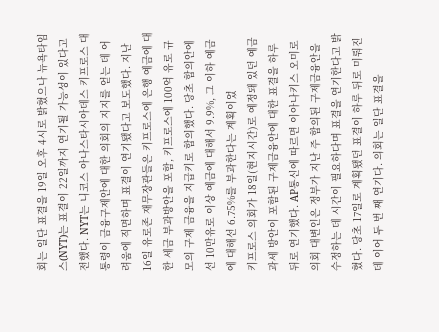회는 일단 표결을 19일 오후 4시로 밝혔으나 뉴욕타임스(NYT)는 표결이 22일까지 연기될 가능성이 있다고 전했다. NYT는 니코스 아나스타시아데스 키프로스 대통령이 금융구제안에 대한 의회의 지지를 얻는 데 어려움에 직면하며 표결이 연기됐다고 보도했다. 지난 16일 유로존 재무장관들은 키프로스에 은행 예금에 대한 세금 부과방안을 포함, 키프로스에 100억 유로 규모의 구제 금융을 지급키로 합의했다. 당초 합의안에선 10만유로 이상 예금에 대해서 9.9%, 그 이하 예금에 대해선 6.75%를 부과한다는 계획이었
키프로스 의회가 18일(현지시간)로 예정돼 있던 예금 과세 방안이 포함된 구제금융안에 대한 표결을 하루 뒤로 연기했다. AP통신에 따르면 이아나키스 오미로 의회 대변인은 정부가 지난 주 합의된 구제금융안을 수정하는 데 시간이 필요하다며 표결을 연기한다고 밝혔다. 당초 17일로 계획됐던 표결이 하루 뒤로 미뤄진 데 이어 두 번 째 연기다. 의회는 일단 표결을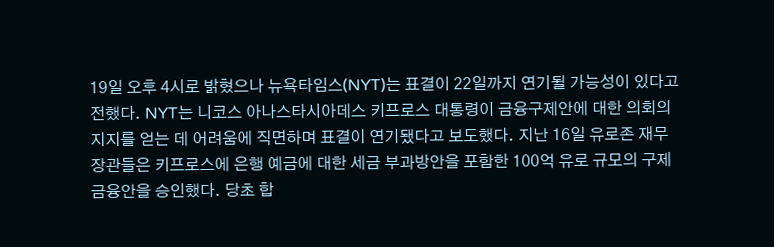19일 오후 4시로 밝혔으나 뉴욕타임스(NYT)는 표결이 22일까지 연기될 가능성이 있다고 전했다. NYT는 니코스 아나스타시아데스 키프로스 대통령이 금융구제안에 대한 의회의 지지를 얻는 데 어려움에 직면하며 표결이 연기됐다고 보도했다. 지난 16일 유로존 재무장관들은 키프로스에 은행 예금에 대한 세금 부과방안을 포함한 100억 유로 규모의 구제금융안을 승인했다. 당초 합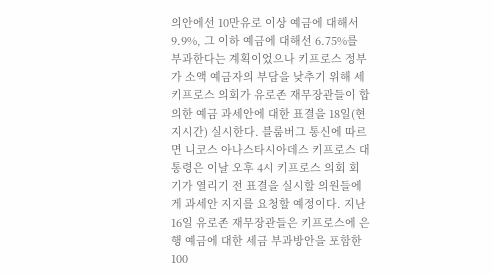의안에선 10만유로 이상 예금에 대해서 9.9%, 그 이하 예금에 대해선 6.75%를 부과한다는 계획이었으나 키프로스 정부가 소액 예금자의 부담을 낮추기 위해 세
키프로스 의회가 유로존 재무장관들이 합의한 예금 과세안에 대한 표결을 18일(현지시간) 실시한다. 블룸버그 통신에 따르면 니코스 아나스타시아데스 키프로스 대통령은 이날 오후 4시 키프로스 의회 회기가 열리기 전 표결을 실시할 의원들에게 과세안 지지를 요청할 예정이다. 지난 16일 유로존 재무장관들은 키프로스에 은행 예금에 대한 세금 부과방안을 포함한 100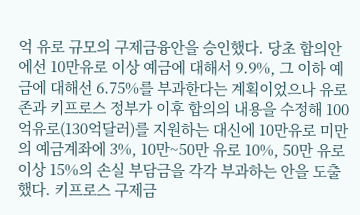억 유로 규모의 구제금융안을 승인했다. 당초 합의안에선 10만유로 이상 예금에 대해서 9.9%, 그 이하 예금에 대해선 6.75%를 부과한다는 계획이었으나 유로존과 키프로스 정부가 이후 합의의 내용을 수정해 100억유로(130억달러)를 지원하는 대신에 10만유로 미만의 예금계좌에 3%, 10만~50만 유로 10%, 50만 유로 이상 15%의 손실 부담금을 각각 부과하는 안을 도출했다. 키프로스 구제금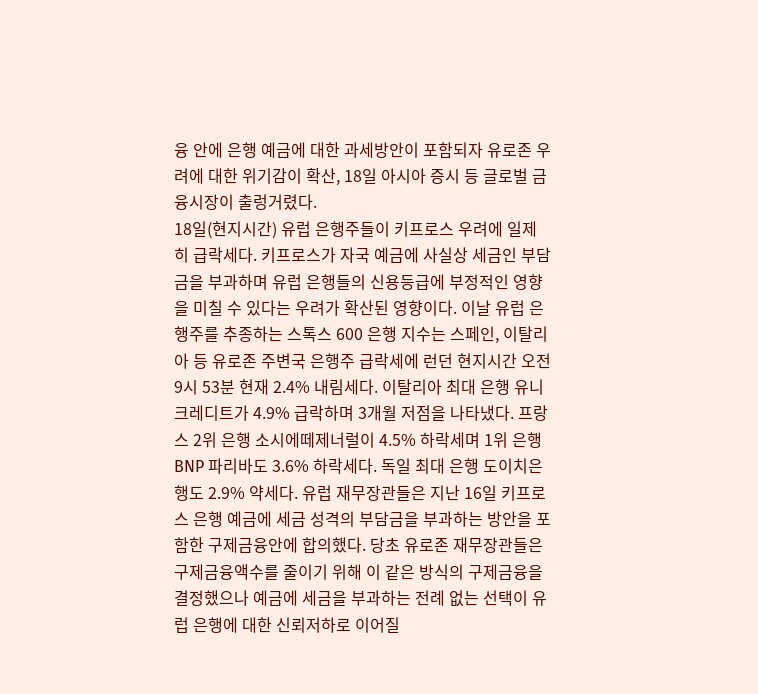융 안에 은행 예금에 대한 과세방안이 포함되자 유로존 우려에 대한 위기감이 확산, 18일 아시아 증시 등 글로벌 금융시장이 출렁거렸다.
18일(현지시간) 유럽 은행주들이 키프로스 우려에 일제히 급락세다. 키프로스가 자국 예금에 사실상 세금인 부담금을 부과하며 유럽 은행들의 신용등급에 부정적인 영향을 미칠 수 있다는 우려가 확산된 영향이다. 이날 유럽 은행주를 추종하는 스톡스 600 은행 지수는 스페인, 이탈리아 등 유로존 주변국 은행주 급락세에 런던 현지시간 오전 9시 53분 현재 2.4% 내림세다. 이탈리아 최대 은행 유니크레디트가 4.9% 급락하며 3개월 저점을 나타냈다. 프랑스 2위 은행 소시에떼제너럴이 4.5% 하락세며 1위 은행 BNP 파리바도 3.6% 하락세다. 독일 최대 은행 도이치은행도 2.9% 약세다. 유럽 재무장관들은 지난 16일 키프로스 은행 예금에 세금 성격의 부담금을 부과하는 방안을 포함한 구제금융안에 합의했다. 당초 유로존 재무장관들은 구제금융액수를 줄이기 위해 이 같은 방식의 구제금융을 결정했으나 예금에 세금을 부과하는 전례 없는 선택이 유럽 은행에 대한 신뢰저하로 이어질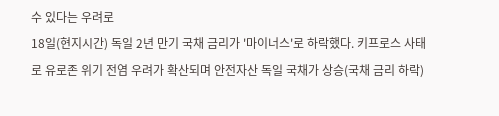수 있다는 우려로
18일(현지시간) 독일 2년 만기 국채 금리가 '마이너스'로 하락했다. 키프로스 사태로 유로존 위기 전염 우려가 확산되며 안전자산 독일 국채가 상승(국채 금리 하락)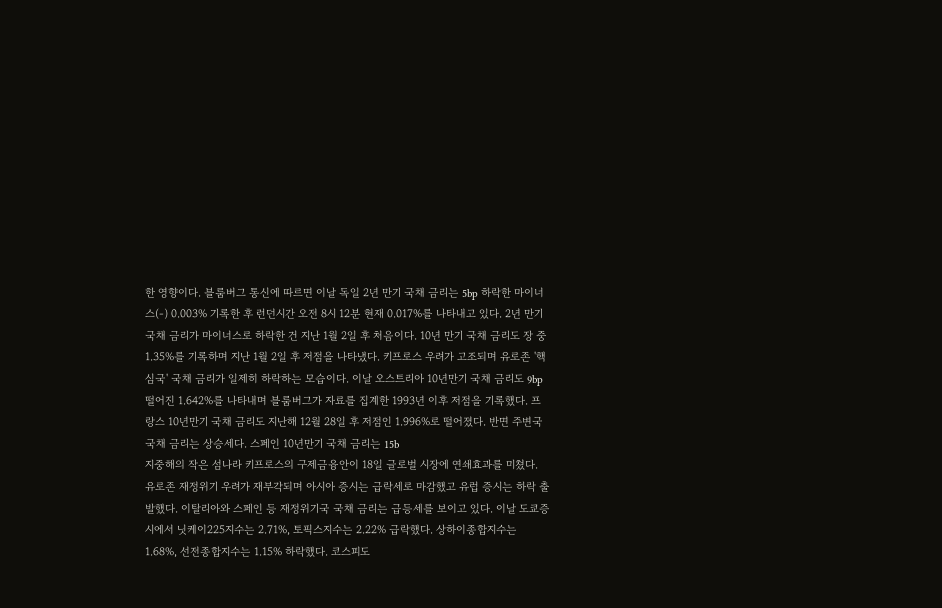한 영향이다. 블룸버그 통신에 따르면 이날 독일 2년 만기 국채 금리는 5bp 하락한 마이너스(-) 0.003% 기록한 후 런던시간 오전 8시 12분 현재 0.017%를 나타내고 있다. 2년 만기 국채 금리가 마이너스로 하락한 건 지난 1월 2일 후 처음이다. 10년 만기 국채 금리도 장 중 1.35%를 기록하며 지난 1월 2일 후 저점을 나타냈다. 키프로스 우려가 고조되며 유로존 '핵심국' 국채 금리가 일제히 하락하는 모습이다. 이날 오스트리아 10년만기 국채 금리도 9bp 떨어진 1.642%를 나타내며 블룸버그가 자료를 집계한 1993년 이후 저점을 기록했다. 프랑스 10년만기 국채 금리도 지난해 12월 28일 후 저점인 1.996%로 떨어졌다. 반면 주변국 국채 금리는 상승세다. 스페인 10년만기 국채 금리는 15b
지중해의 작은 섬나라 키프로스의 구제금융안이 18일 글로벌 시장에 연쇄효과를 미쳤다. 유로존 재정위기 우려가 재부각되며 아시아 증시는 급락세로 마감했고 유럽 증시는 하락 출발했다. 이탈리아와 스페인 등 재정위기국 국채 금리는 급등세를 보이고 있다. 이날 도쿄증시에서 닛케이225지수는 2.71%, 토픽스지수는 2.22% 급락했다. 상하이종합지수는 1.68%, 선전종합지수는 1.15% 하락했다. 코스피도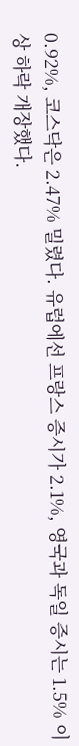0.92%, 코스닥은 2.47% 밀렸다. 유럽에선 프랑스 증시가 2.1%, 영국과 독일 증시는 1.5% 이상 하락 개장했다.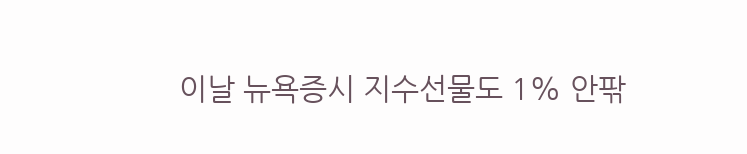이날 뉴욕증시 지수선물도 1% 안팎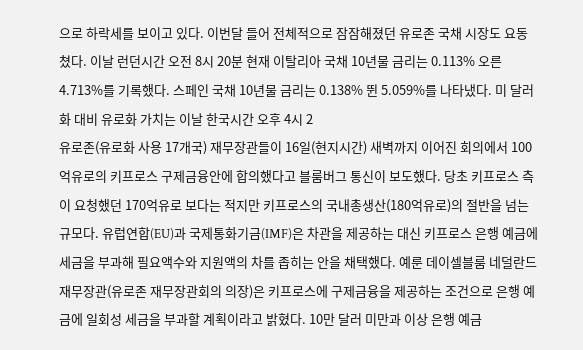으로 하락세를 보이고 있다. 이번달 들어 전체적으로 잠잠해졌던 유로존 국채 시장도 요동쳤다. 이날 런던시간 오전 8시 20분 현재 이탈리아 국채 10년물 금리는 0.113% 오른 4.713%를 기록했다. 스페인 국채 10년물 금리는 0.138% 뛴 5.059%를 나타냈다. 미 달러화 대비 유로화 가치는 이날 한국시간 오후 4시 2
유로존(유로화 사용 17개국) 재무장관들이 16일(현지시간) 새벽까지 이어진 회의에서 100억유로의 키프로스 구제금융안에 합의했다고 블룸버그 통신이 보도했다. 당초 키프로스 측이 요청했던 170억유로 보다는 적지만 키프로스의 국내총생산(180억유로)의 절반을 넘는 규모다. 유럽연합(EU)과 국제통화기금(IMF)은 차관을 제공하는 대신 키프로스 은행 예금에 세금을 부과해 필요액수와 지원액의 차를 좁히는 안을 채택했다. 예룬 데이셀블룸 네덜란드 재무장관(유로존 재무장관회의 의장)은 키프로스에 구제금융을 제공하는 조건으로 은행 예금에 일회성 세금을 부과할 계획이라고 밝혔다. 10만 달러 미만과 이상 은행 예금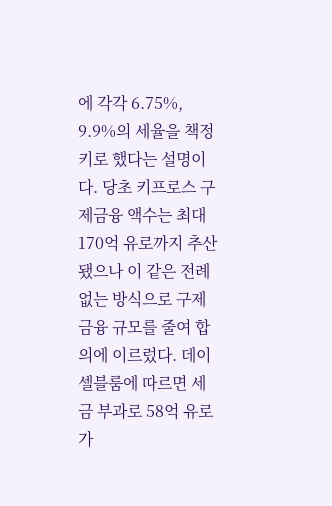에 각각 6.75%, 9.9%의 세율을 책정키로 했다는 설명이다. 당초 키프로스 구제금융 액수는 최대 170억 유로까지 추산 됐으나 이 같은 전례 없는 방식으로 구제금융 규모를 줄여 합의에 이르렀다. 데이셀블룸에 따르면 세금 부과로 58억 유로가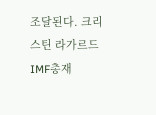조달된다. 크리스틴 라가르드 IMF총재